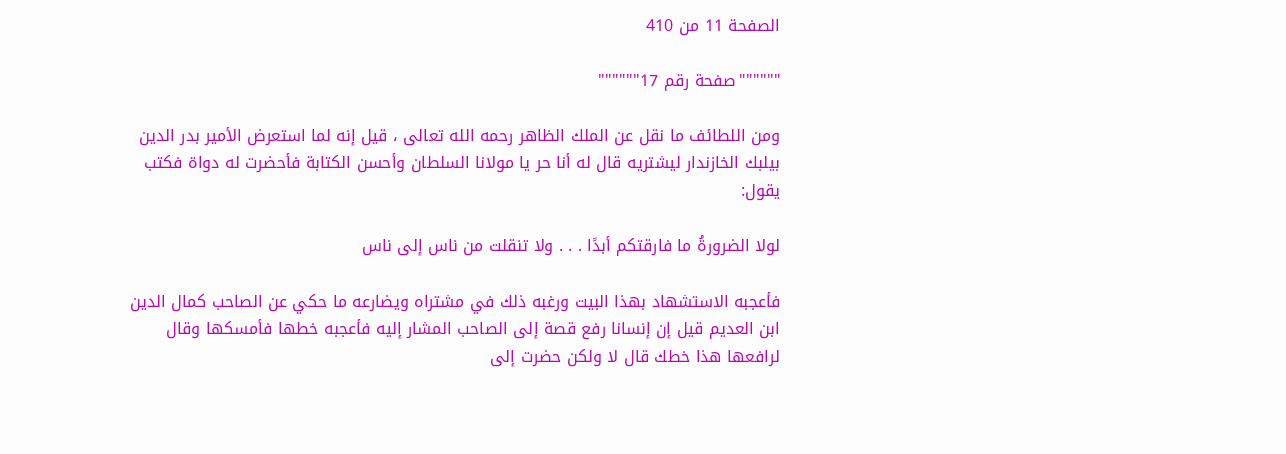الصفحة 11 من 410

""""""صفحة رقم 17""""""

ومن اللطائف ما نقل عن الملك الظاهر رحمه الله تعالى ، قيل إنه لما استعرض الأمير بدر الدين بيلبك الخازندار ليشتريه قال له أنا حر يا مولانا السلطان وأحسن الكتابة فأحضرت له دواة فكتب يقول:

لولا الضرورةُ ما فارقتكم أبدًا . . . ولا تنقلت من ناس إلى ناس

فأعجبه الاستشهاد بهذا البيت ورغبه ذلك في مشتراه ويضارعه ما حكي عن الصاحب كمال الدين ابن العديم قيل إن إنسانا رفع قصة إلى الصاحب المشار إليه فأعجبه خطها فأمسكها وقال لرافعها هذا خطك قال لا ولكن حضرت إلى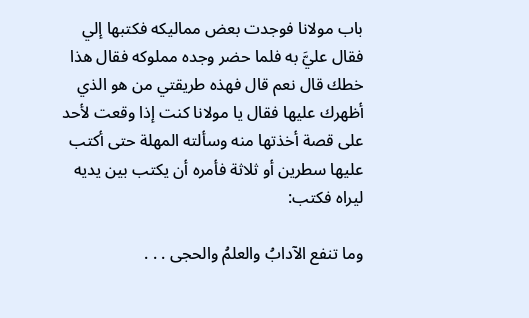باب مولانا فوجدت بعض مماليكه فكتبها إلي فقال عليَّ به فلما حضر وجده مملوكه فقال هذا خطك قال نعم قال فهذه طريقتي من هو الذي أظهرك عليها فقال يا مولانا كنت إذا وقعت لأحد على قصة أخذتها منه وسألته المهلة حتى أكتب عليها سطرين أو ثلاثة فأمره أن يكتب بين يديه ليراه فكتب:

وما تنفع الآدابُ والعلمُ والحجى . . .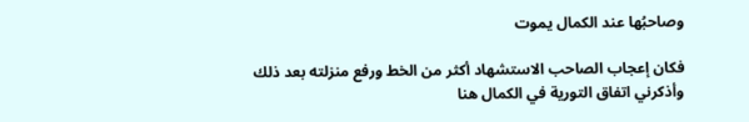وصاحبُها عند الكمال يموت

فكان إعجاب الصاحب الاستشهاد أكثر من الخط ورفع منزلته بعد ذلك وأذكرني اتفاق التورية في الكمال هنا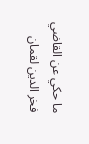ما حكي عن القاضي فخر الدين لقمان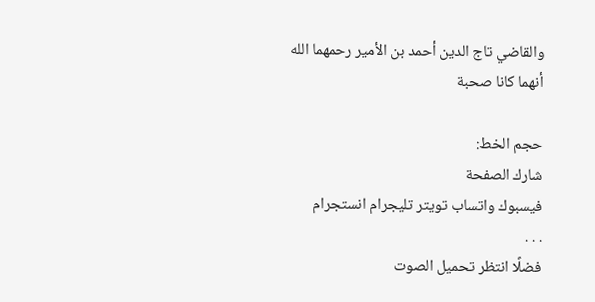والقاضي تاج الدين أحمد بن الأمير رحمهما الله أنهما كانا صحبة

حجم الخط:
شارك الصفحة
فيسبوك واتساب تويتر تليجرام انستجرام
. . .
فضلًا انتظر تحميل الصوت